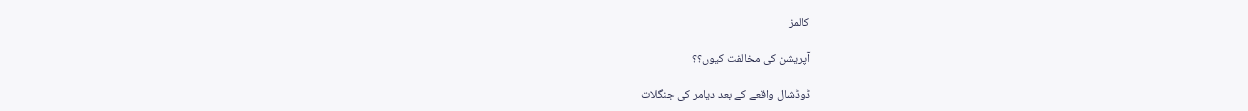کالمز

آپریشن کی مخالفت کیوں؟؟

ڈوڈشال واقعے کے بعد دیامر کی جنگلات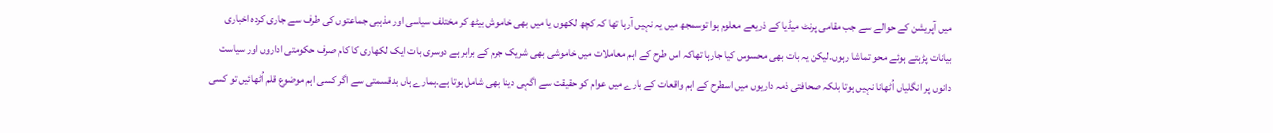میں آپریشن کے حوالے سے جب مقامی پرنٹ میڈیا کے ذریعے معلوم ہوا توسمجھ میں یہ نہیں آرہا تھا کہ کچھ لکھوں یا میں بھی خاموش بیٹھ کر مختلف سیاسی اور مذہبی جماعتوں کی طرف سے جاری کردہ اخباری بیانات پڑہتے ہوئے محو تماشا رہوں۔لیکن یہ بات بھی محسوس کیا جارہا تھاکہ اس طرح کے اہم معاملات میں خاموشی بھی شریک جرم کے برابر ہے دوسری بات ایک لکھاری کا کام صرف حکومتی اداروں اور سیاست دانوں پر انگلیاں اُٹھانا نہیں ہوتا بلکہ صحافتی ذمہ داریوں میں اسطرح کے اہم واقعات کے بارے میں عوام کو حقیقت سے اگہی دینا بھی شامل ہوتا ہے۔ہمارے ہاں بدقسمتی سے اگر کسی اہم موضوع قلم اُٹھائیں تو کسی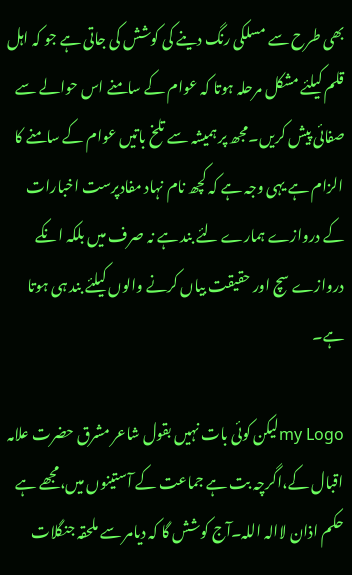بھی طرح سے مسلکی رنگ دینے کی کوشش کی جاتی ہے جو کہ اہل قلم کیلئے مشکل مرحلہ ہوتا کہ عوام کے سامنے اس حوالے سے صفائی پیش کریں۔مجھ پر ہمیشہ سے تلخ باتیں عوام کے سامنے کا الزام ہے یہی وجہ ہے کہ کچھ نام نہاد مفادپرست اخبارات کے دروازے ہمارے لئے بند ہے نہ صرف میں بلکہ انکے دروازے سچ اور حقیقت بیاں کرنے والوں کیلئے بند ہی ہوتا ہے۔

my Logoلیکن کوئی بات نہیں بقول شاعر مشرق حضرت علامہ اقبال کے،اگرچہ بت ہے جماعت کے آستینوں میں،مجھے ہے حکم اذان لاالہ اللہ۔آج کوشش گا کہ دیامر سے ملحقہ جنگلات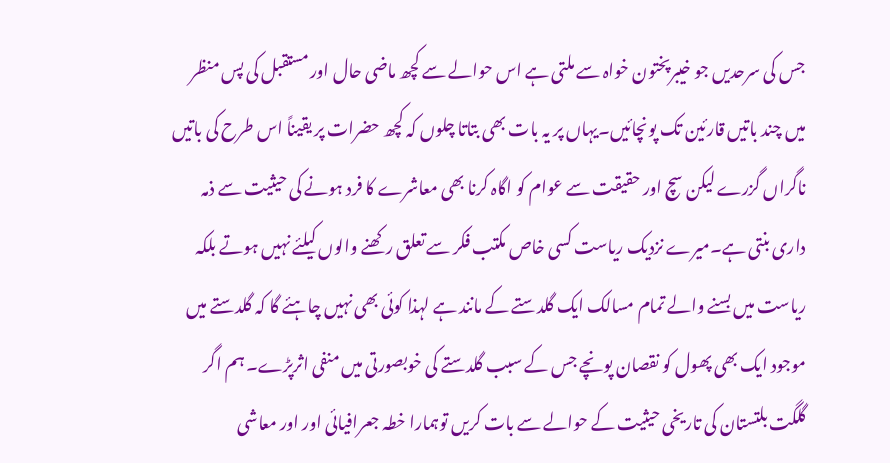جس کی سرحدیں جو خیبرپختون خواہ سے ملتی ہے اس حوالے سے کچھ ماضی حال اور مستقبل کی پس منظر میں چند باتیں قارئین تک پونچائیں۔یہاں پر یہ بات بھی بتاتا چلوں کہ کچھ حضرات پر یقیناً اس طرح کی باتیں ناگراں گزرے لیکن سچ اور حقیقت سے عوام کو اگاہ کرنا بھی معاشرے کا فرد ہونے کی حیثیت سے ذمہ داری بنتی ہے۔میرے نزدیک ریاست کسی خاص مکتب فکر سے تعلق رکھنے والوں کیلئے نہیں ہوتے بلکہ ریاست میں بسنے والے تمام مسالک ایک گلدستے کے مانند ہے لہذا کوئی بھی نہیں چاہئے گا کہ گلدستے میں موجود ایک بھی پھول کو نقصان پونچے جس کے سبب گلدستے کی خوبصورتی میں منفی اثرپڑے۔ ہم اگر گلگت بلتستان کی تاریخی حیثیت کے حوالے سے بات کریں توہمارا خطہ جعرافیائی اور اور معاشی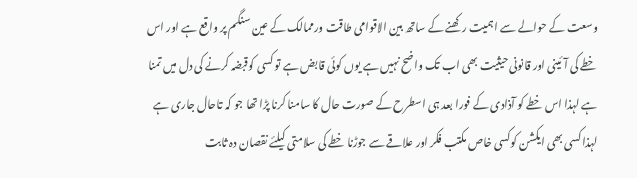وسعت کے حوالے سے اہمیت رکھنے کے ساتھ بین الاقوامی طاقت ورممالک کے عین سنگم پر واقع ہے اور اس خطے کی آئینی اور قانونی حیثیت بھی اب تک واضح نہیں ہے یوں کوئی قابض ہے تو کسی کوقبضہ کرنے کی دل میں تمنا ہے لہذا اس خطے کو آذادی کے فورا بعد ہی اسطرح کے صورت حال کا سامنا کرنا پڑا تھا جو کہ تاحال جاری ہے لہذا کسی بھی ایکشن کوکسی خاص مکتب فکر اور علاقے سے جوڑنا خطے کی سلامتی کیلئے نقصان دہ ثابت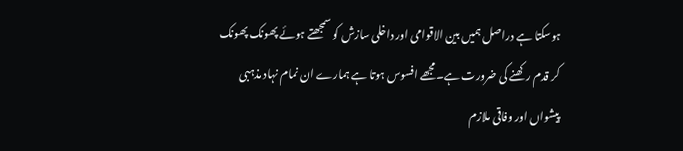ہوسکتا ہے دراصل ہمیں بین الاقوامی اور داخلی سازش کو سمجھتے ہوئے پھونک پھونک کر قدم رکھنے کی ضرورت ہے۔مجھے افسوس ہوتا ہے ہمارے ان نمام نہاد مذہبی پیشواں اور وفاقی ملازم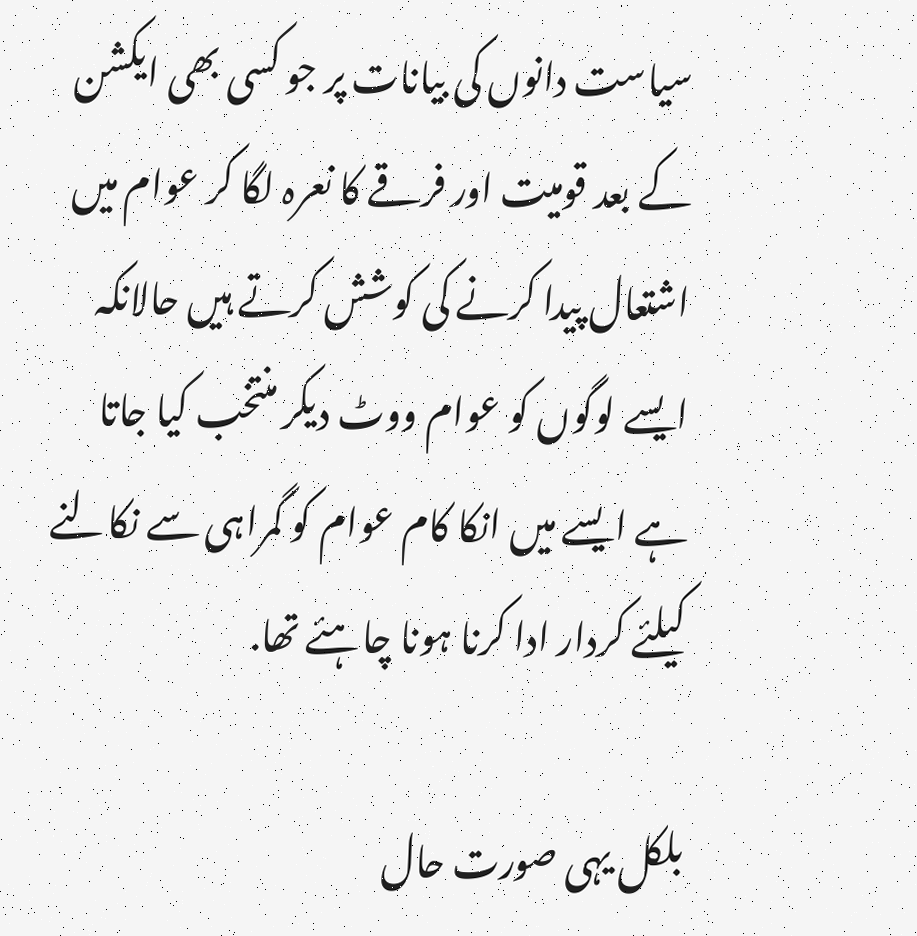سیاست دانوں کی بیانات پر جو کسی بھی ایکشن کے بعد قومیت اور فرقے کا نعرہ لگا کر عوام میں اشتعال پیدا کرنے کی کوشش کرتے ہیں حالانکہ ایسے لوگوں کو عوام ووٹ دیکر منتخب کیا جاتا ہے ایسے میں انکا کام عوام کو گمراہی سے نکالنے کیلئے کردار ادا کرنا ہونا چاہئے تھا.

بلکل یہی صورت حال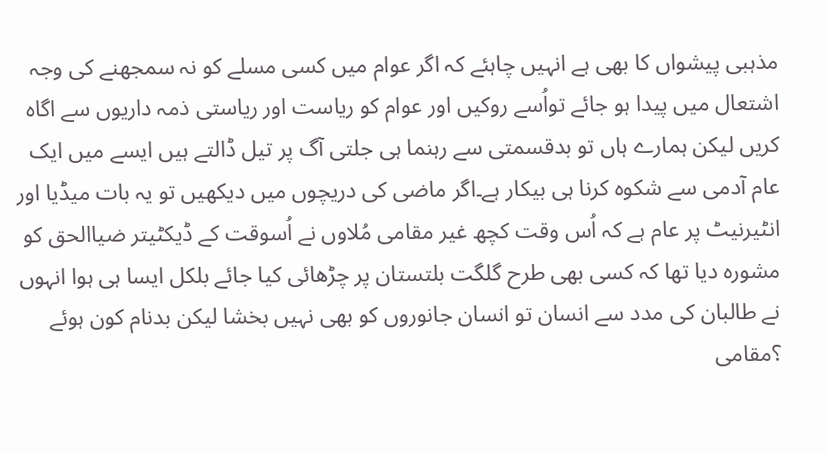مذہبی پیشواں کا بھی ہے انہیں چاہئے کہ اگر عوام میں کسی مسلے کو نہ سمجھنے کی وجہ اشتعال میں پیدا ہو جائے تواُسے روکیں اور عوام کو ریاست اور ریاستی ذمہ داریوں سے اگاہ کریں لیکن ہمارے ہاں تو بدقسمتی سے رہنما ہی جلتی آگ پر تیل ڈالتے ہیں ایسے میں ایک عام آدمی سے شکوہ کرنا ہی بیکار ہے۔اگر ماضی کی دریچوں میں دیکھیں تو یہ بات میڈیا اور انٹیرنیٹ پر عام ہے کہ اُس وقت کچھ غیر مقامی مُلاوں نے اُسوقت کے ڈیکٹیتر ضیاالحق کو مشورہ دیا تھا کہ کسی بھی طرح گلگت بلتستان پر چڑھائی کیا جائے بلکل ایسا ہی ہوا انہوں نے طالبان کی مدد سے انسان تو انسان جانوروں کو بھی نہیں بخشا لیکن بدنام کون ہوئے ؟مقامی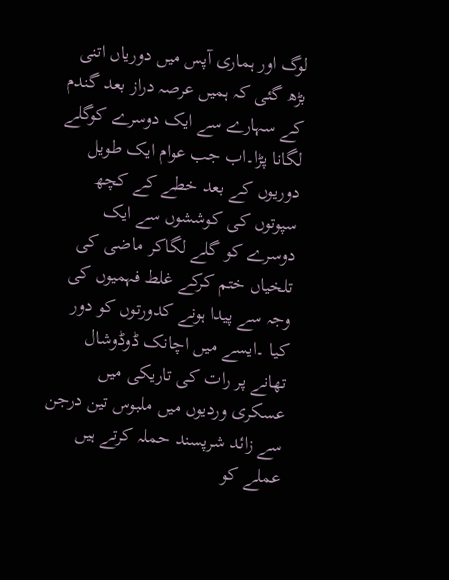لوگ اور ہماری آپس میں دوریاں اتنی بڑھ گئی کہ ہمیں عرصہ دراز بعد گندم کے سہارے سے ایک دوسرے کوگلے لگانا پڑا۔اب جب عوام ایک طویل دوریوں کے بعد خطے کے کچھ سپوتوں کی کوششوں سے ایک دوسرے کو گلے لگاکر ماضی کی تلخیاں ختم کرکے غلط فہمیوں کی وجہ سے پیدا ہونے کدورتوں کو دور کیا ۔ایسے میں اچانک ڈوڈوشال تھانے پر رات کی تاریکی میں عسکری وردیوں میں ملبوس تین درجن سے زائد شرپسند حملہ کرتے ہیں عملے کو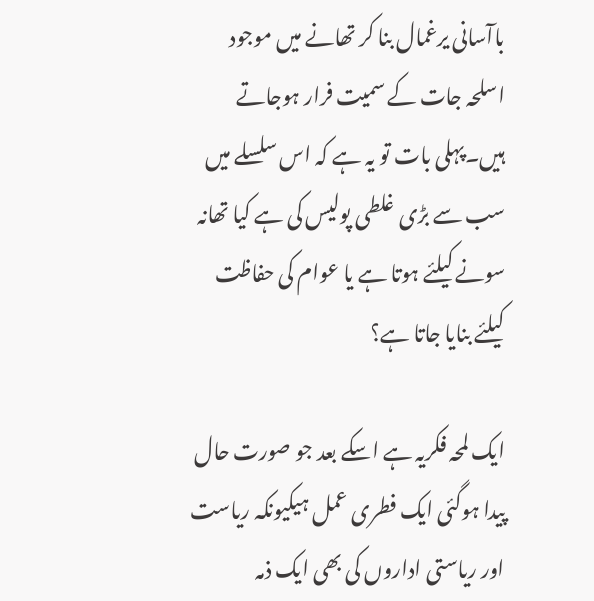باآسانی یرغمال بنا کر تھانے میں موجود اسلحہ جات کے سمیت فرار ہوجاتے ہیں۔پہلی بات تو یہ ہے کہ اس سلسلے میں سب سے بڑی غلطی پولیس کی ہے کیا تھانہ سونے کیلئے ہوتا ہے یا عوام کی حفاظت کیلئے بنایا جاتا ہے؟

ایک لمحہ فکریہ ہے اسکے بعد جو صورت حال پیدا ہوگئی ایک فطری عمل ہیکیونکہ ریاست اور ریاستی اداروں کی بھی ایک ذمہ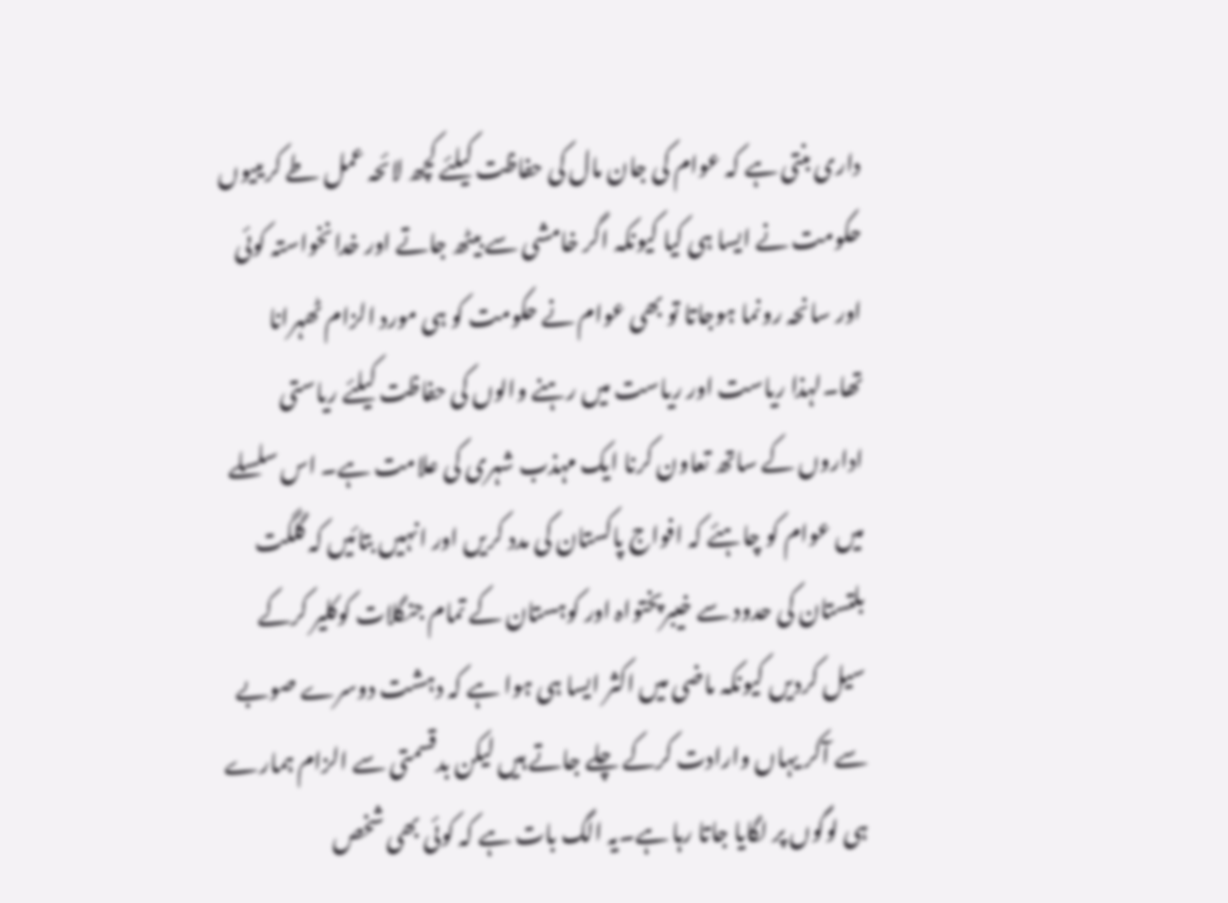داری بنتی ہے کہ عوام کی جان مال کی حفاظت کیلئے کچھ لائحہ عمل طے کریںیوں حکومت نے ایسا ہی کیا کیونکہ اگر خامشی سے بیٹھ جاتے اور خدانخواستہ کوئی اور سانحہ رونما ہوجاتا تو بھی عوام نے حکومت کو ہی مورد الزام ٹھہرانا تھا۔لہذا ریاست اور ریاست میں رہنے والوں کی حفاظت کیلئے ریاستی اداروں کے ساتھ تعاون کرنا ایک مہذب شہری کی علامت ہے۔ اس سلسلے میں عوام کو چاہئے کہ افواج پاکستان کی مدد کریں اور انہیں بتائیں کہ گلگت بلتستان کی حدود سے خیبرپختواہ اور کوہستان کے تمام جنگلات کوکلیر کرکے سیل کردیں کیونکہ ماضی میں اکثر ایسا ہی ہوا ہے کہ دہشت دوسرے صوبے سے آکر یہاں وارادت کرکے چلے جاتے ہیں لیکن بدقسمتی سے الزام ہمارے ہی لوگوں پر لگایا جاتا رہا ہے۔یہ الگ بات ہے کہ کوئی بھی شخص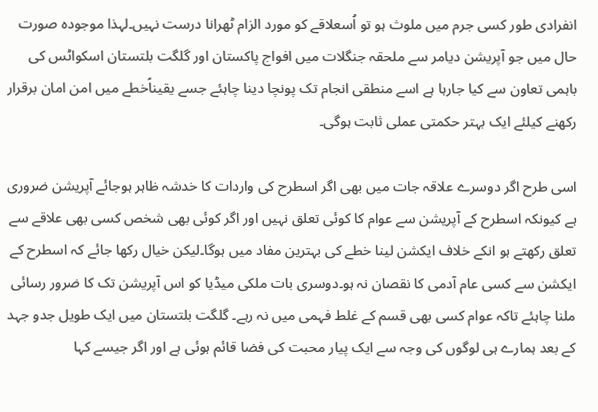انفرادی طور کسی جرم میں ملوث ہو تو اُسعلاقے کو مورد الزام ٹھرانا درست نہیں۔لہذا موجودہ صورت حال میں جو آپریشن دیامر سے ملحقہ جنگلات میں افواج پاکستان اور گلگت بلتستان اسکواٹس کی باہمی تعاون سے کیا جارہا ہے اسے منطقی انجام تک پونچا دینا چاہئے جسے یقیناًخطے میں امن امان برقرار رکھنے کیلئے ایک بہتر حکمتی عملی ثابت ہوگی۔

اسی طرح اگر دوسرے علاقہ جات میں بھی اگر اسطرح کی واردات کا خدشہ ظاہر ہوجائے آپریشن ضروری ہے کیونکہ اسطرح کے آپریشن سے عوام کا کوئی تعلق نہیں اور اگر کوئی بھی شخص کسی بھی علاقے سے تعلق رکھتے ہو انکے خلاف ایکشن لینا خطے کی بہترین مفاد میں ہوگا۔لیکن خیال رکھا جائے کہ اسطرح کے ایکشن سے کسی عام آدمی کا نقصان نہ ہو۔دوسری بات ملکی میڈیا کو اس آپریشن تک کا ضرور رسائی ملنا چاہئے تاکہ عوام کسی بھی قسم کے غلط فہمی میں نہ رہے۔ گلگت بلتستان میں ایک طویل جدو جہد کے بعد ہمارے ہی لوگوں کی وجہ سے ایک پیار محبت کی فضا قائم ہوئی ہے اور اگر جیسے کہا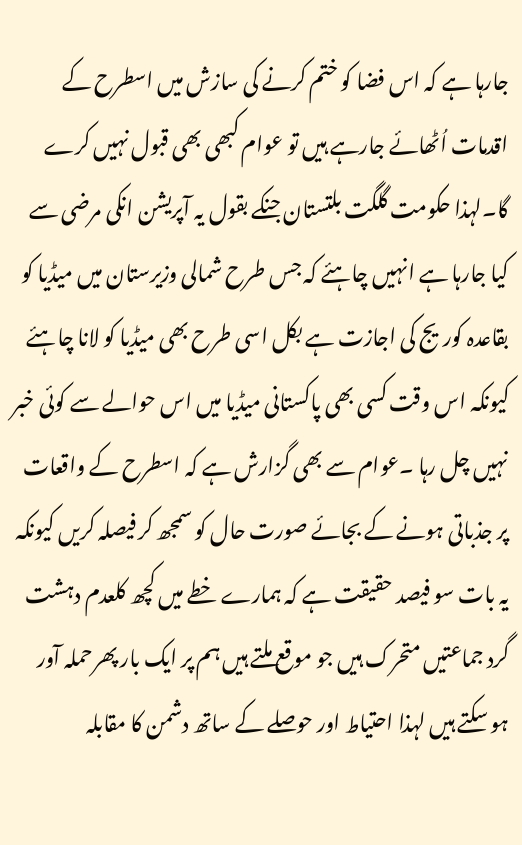جارہا ہے کہ اس فضا کو ختم کرنے کی سازش میں اسطرح کے اقدمات اُٹھائے جارہے ہیں تو عوام کبھی بھی قبول نہیں کرے گا۔لہذا حکومت گلگت بلتستان جنکے بقول یہ آپریشن انکی مرضی سے کیا جارہا ہے انہیں چاہئے کہ جس طرح شمالی وزیرستان میں میڈیا کو بقاعدہ کوریج کی اجازت ہے بکل اسی طرح بھی میڈیا کو لانا چاہئے کیونکہ اس وقت کسی بھی پاکستانی میڈیا میں اس حوالے سے کوئی خبر نہیں چل رہا ۔عوام سے بھی گزارش ہے کہ اسطرح کے واقعات پر جذباتی ہونے کے بجائے صورت حال کو سمجھ کر فیصلہ کریں کیونکہ یہ بات سو فیصد حقیقت ہے کہ ہمارے خطے میں کچھ کلعدم دہشت گرد جماعتیں متحرک ہیں جو موقع ملتے ہیں ہم پر ایک بار پھرحملہ آور ہو سکتے ہیں لہذا احتیاط اور حوصلے کے ساتھ دشمن کا مقابلہ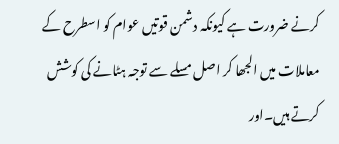کرنے ضرورت ہے کیونکہ دشمن قوتیں عوام کو اسطرح کے معاملات میں الجھا کر اصل مسلے سے توجہ ہٹانے کی کوشش کرتے ہیں۔اور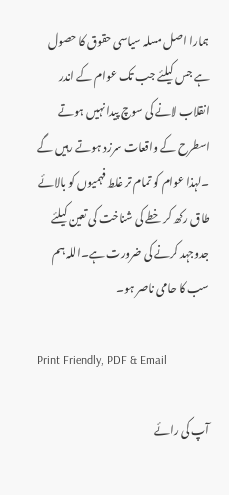ہمارا اصل مسلہ سیاسی حقوق کا حصول ہے جس کیلئے جب تک عوام کے اندر انقلاب لانے کی سوچ پیدا نہیں ہوتے اسطرح کے واقعات سرزد ہوتے رہیں گے ۔لہذا عوام کو تمام تر غلط فہمیوں کو بالائے طاق رکھ کر خطے کی شناخت کی تعین کیلئے جدوجہد کرنے کی ضرورت ہے۔اللہ ہم سب کا حامی ناصر ہو۔

Print Friendly, PDF & Email

آپ کی رائے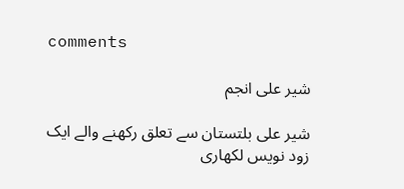comments

شیر علی انجم

شیر علی بلتستان سے تعلق رکھنے والے ایک زود نویس لکھاری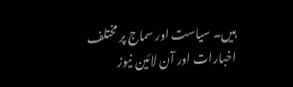ہیں۔ سیاست اور سماج پر مختلف اخبارات اور آن لائین نیوز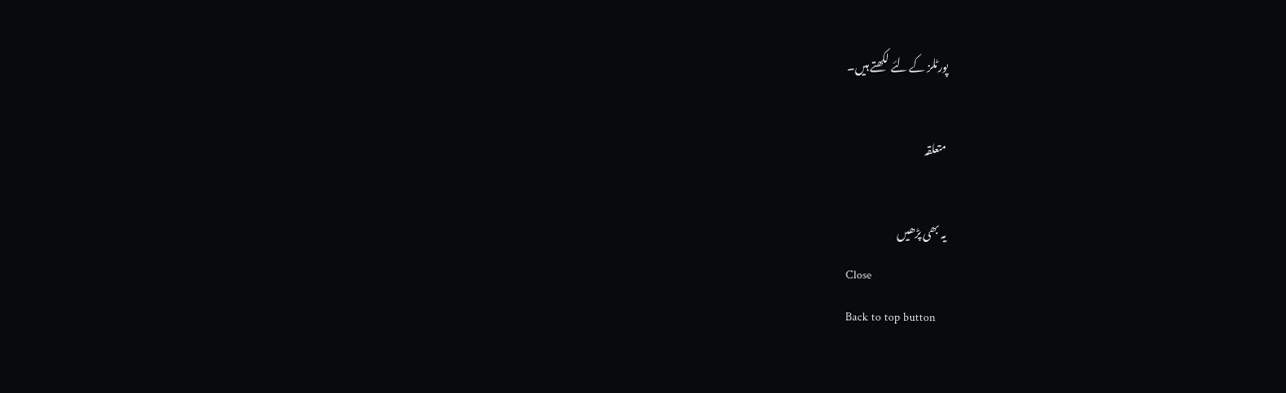پورٹلز کے لئے لکھتے ہیں۔

متعلقہ

یہ بھی پڑھیں
Close
Back to top button